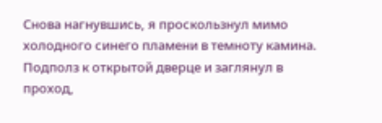Снова нагнувшись, я проскользнул мимо холодного синего пламени в темноту камина. Подполз к открытой дверце и заглянул в проход,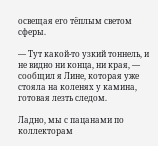освещая его тёплым светом сферы.

— Тут какой-то узкий тоннель, и не видно ни конца, ни края, — сообщил я Лине, которая уже стояла на коленях у камина, готовая лезть следом.

Ладно, мы с пацанами по коллекторам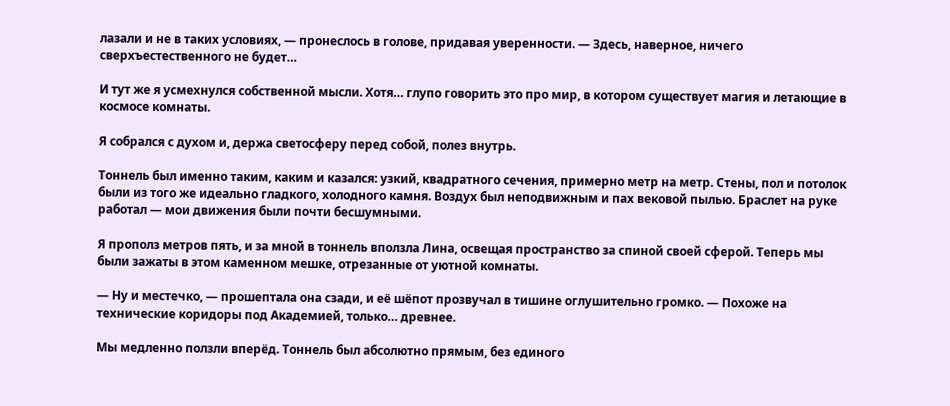лазали и не в таких условиях, — пронеслось в голове, придавая уверенности. — Здесь, наверное, ничего сверхъестественного не будет…

И тут же я усмехнулся собственной мысли. Хотя… глупо говорить это про мир, в котором существует магия и летающие в космосе комнаты.

Я собрался с духом и, держа светосферу перед собой, полез внутрь.

Тоннель был именно таким, каким и казался: узкий, квадратного сечения, примерно метр на метр. Стены, пол и потолок были из того же идеально гладкого, холодного камня. Воздух был неподвижным и пах вековой пылью. Браслет на руке работал — мои движения были почти бесшумными.

Я прополз метров пять, и за мной в тоннель вползла Лина, освещая пространство за спиной своей сферой. Теперь мы были зажаты в этом каменном мешке, отрезанные от уютной комнаты.

— Ну и местечко, — прошептала она сзади, и её шёпот прозвучал в тишине оглушительно громко. — Похоже на технические коридоры под Академией, только… древнее.

Мы медленно ползли вперёд. Тоннель был абсолютно прямым, без единого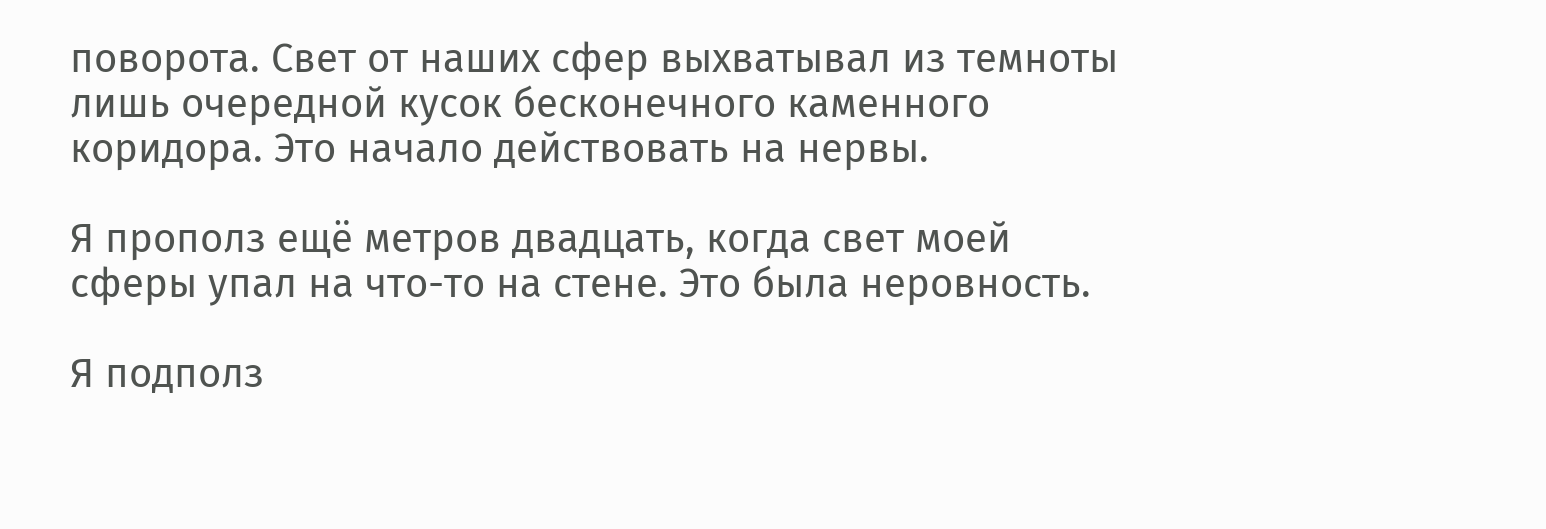поворота. Свет от наших сфер выхватывал из темноты лишь очередной кусок бесконечного каменного коридора. Это начало действовать на нервы.

Я прополз ещё метров двадцать, когда свет моей сферы упал на что-то на стене. Это была неровность.

Я подполз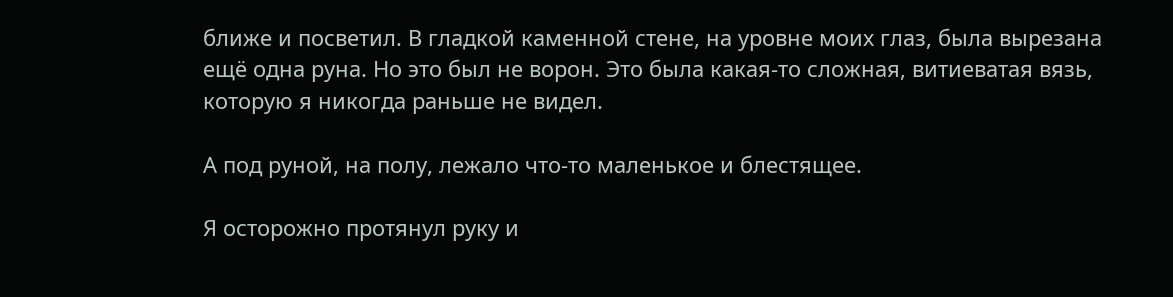ближе и посветил. В гладкой каменной стене, на уровне моих глаз, была вырезана ещё одна руна. Но это был не ворон. Это была какая-то сложная, витиеватая вязь, которую я никогда раньше не видел.

А под руной, на полу, лежало что-то маленькое и блестящее.

Я осторожно протянул руку и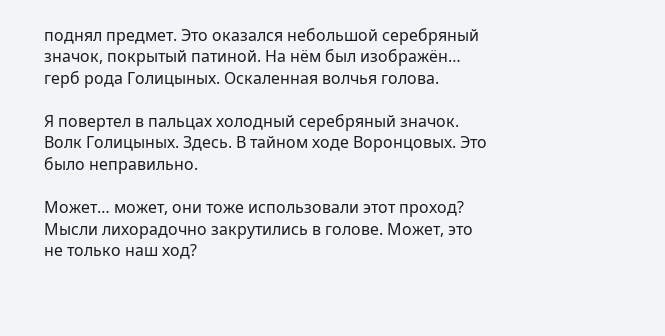поднял предмет. Это оказался небольшой серебряный значок, покрытый патиной. На нём был изображён… герб рода Голицыных. Оскаленная волчья голова.

Я повертел в пальцах холодный серебряный значок. Волк Голицыных. Здесь. В тайном ходе Воронцовых. Это было неправильно.

Может… может, они тоже использовали этот проход? Мысли лихорадочно закрутились в голове. Может, это не только наш ход?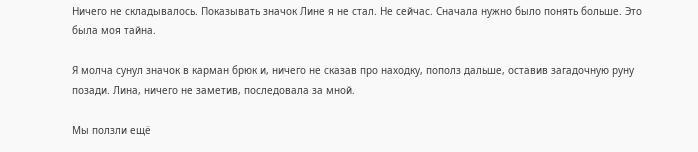Ничего не складывалось. Показывать значок Лине я не стал. Не сейчас. Сначала нужно было понять больше. Это была моя тайна.

Я молча сунул значок в карман брюк и, ничего не сказав про находку, пополз дальше, оставив загадочную руну позади. Лина, ничего не заметив, последовала за мной.

Мы ползли ещё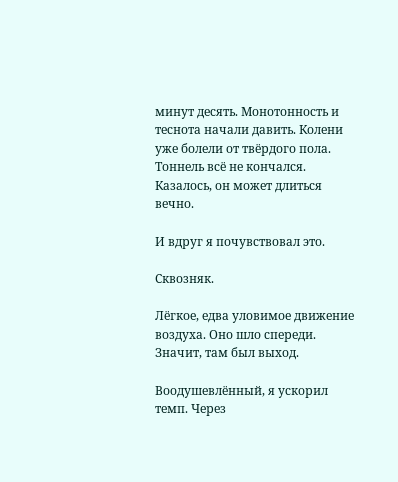минут десять. Монотонность и теснота начали давить. Колени уже болели от твёрдого пола. Тоннель всё не кончался. Казалось, он может длиться вечно.

И вдруг я почувствовал это.

Сквозняк.

Лёгкое, едва уловимое движение воздуха. Оно шло спереди. Значит, там был выход.

Воодушевлённый, я ускорил темп. Через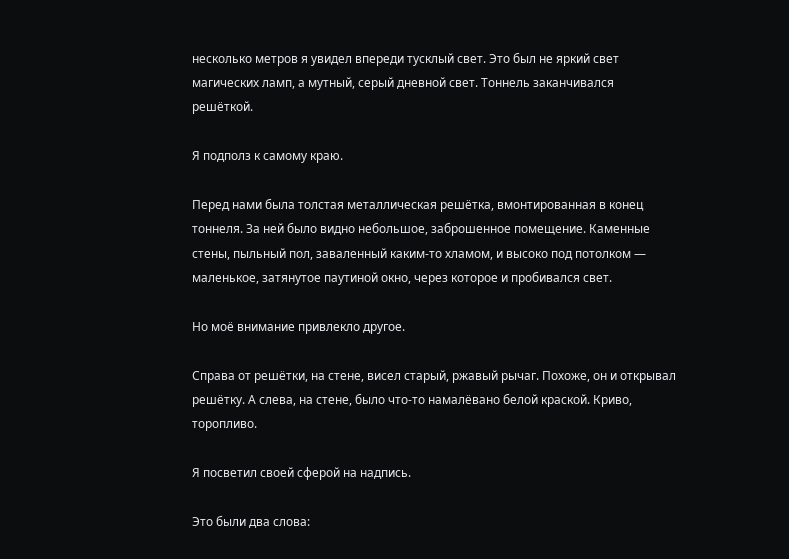несколько метров я увидел впереди тусклый свет. Это был не яркий свет магических ламп, а мутный, серый дневной свет. Тоннель заканчивался решёткой.

Я подполз к самому краю.

Перед нами была толстая металлическая решётка, вмонтированная в конец тоннеля. За ней было видно небольшое, заброшенное помещение. Каменные стены, пыльный пол, заваленный каким-то хламом, и высоко под потолком — маленькое, затянутое паутиной окно, через которое и пробивался свет.

Но моё внимание привлекло другое.

Справа от решётки, на стене, висел старый, ржавый рычаг. Похоже, он и открывал решётку. А слева, на стене, было что-то намалёвано белой краской. Криво, торопливо.

Я посветил своей сферой на надпись.

Это были два слова: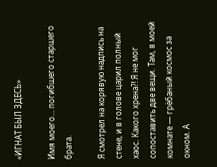«ИГНАТ БЫЛ ЗДЕСЬ»

Имя моего… погибшего старшего брата.

Я смотрел на корявую надпись на стене, и в голове царил полный хаос. Какого хрена⁈ Я не мог сопоставить две вещи. Там, в моей комнате — грёбаный космос за окном. А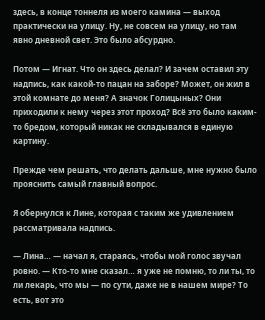здесь, в конце тоннеля из моего камина — выход практически на улицу. Ну, не совсем на улицу, но там явно дневной свет. Это было абсурдно.

Потом — Игнат. Что он здесь делал? И зачем оставил эту надпись, как какой-то пацан на заборе? Может, он жил в этой комнате до меня? А значок Голицыных? Они приходили к нему через этот проход? Всё это было каким-то бредом, который никак не складывался в единую картину.

Прежде чем решать, что делать дальше, мне нужно было прояснить самый главный вопрос.

Я обернулся к Лине, которая с таким же удивлением рассматривала надпись.

— Лина… — начал я, стараясь, чтобы мой голос звучал ровно. — Кто-то мне сказал… я уже не помню, то ли ты, то ли лекарь, что мы — по сути, даже не в нашем мире? То есть, вот это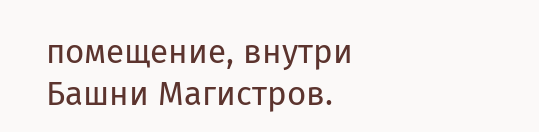помещение, внутри Башни Магистров.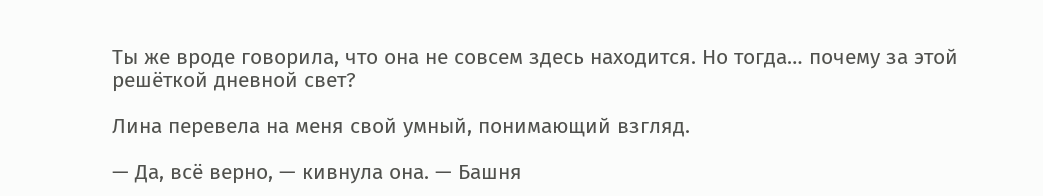Ты же вроде говорила, что она не совсем здесь находится. Но тогда… почему за этой решёткой дневной свет?

Лина перевела на меня свой умный, понимающий взгляд.

— Да, всё верно, — кивнула она. — Башня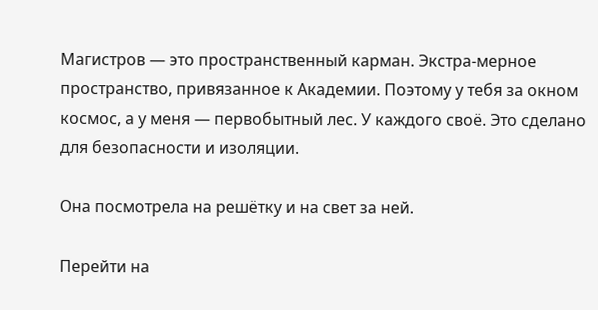Магистров — это пространственный карман. Экстра-мерное пространство, привязанное к Академии. Поэтому у тебя за окном космос, а у меня — первобытный лес. У каждого своё. Это сделано для безопасности и изоляции.

Она посмотрела на решётку и на свет за ней.

Перейти на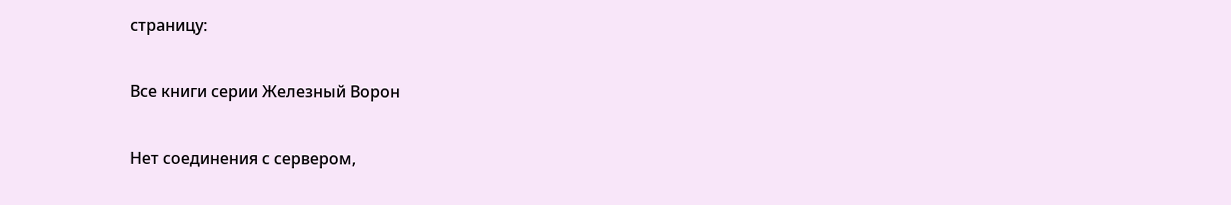страницу:

Все книги серии Железный Ворон

Нет соединения с сервером,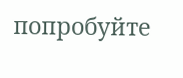попробуйте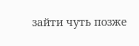зайти чуть позже